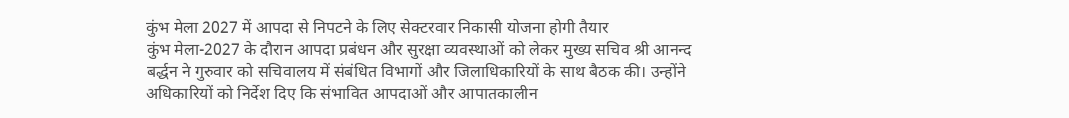कुंभ मेला 2027 में आपदा से निपटने के लिए सेक्टरवार निकासी योजना होगी तैयार
कुंभ मेला-2027 के दौरान आपदा प्रबंधन और सुरक्षा व्यवस्थाओं को लेकर मुख्य सचिव श्री आनन्द बर्द्धन ने गुरुवार को सचिवालय में संबंधित विभागों और जिलाधिकारियों के साथ बैठक की। उन्होंने अधिकारियों को निर्देश दिए कि संभावित आपदाओं और आपातकालीन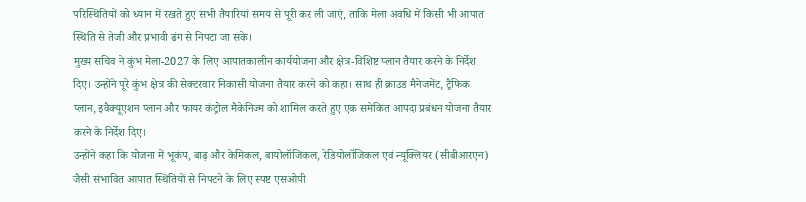परिस्थितियों को ध्यान में रखते हुए सभी तैयारियां समय से पूरी कर ली जाएं, ताकि मेला अवधि में किसी भी आपात स्थिति से तेजी और प्रभावी ढंग से निपटा जा सके।
मुख्य सचिव ने कुंभ मेला-2027 के लिए आपातकालीन कार्ययोजना और क्षेत्र-विशिष्ट प्लान तैयार करने के निर्देश दिए। उन्होंने पूरे कुंभ क्षेत्र की सेक्टरवार निकासी योजना तैयार करने को कहा। साथ ही क्राउड मैनेजमेंट, ट्रैफिक प्लान, इवैक्यूएशन प्लान और फायर कंट्रोल मैकेनिज्म को शामिल करते हुए एक समेकित आपदा प्रबंधन योजना तैयार करने के निर्देश दिए।
उन्होंने कहा कि योजना में भूकंप, बाढ़ और केमिकल, बायोलॉजिकल, रेडियोलॉजिकल एवं न्यूक्लियर (सीबीआरएन) जैसी संभावित आपात स्थितियों से निपटने के लिए स्पष्ट एसओपी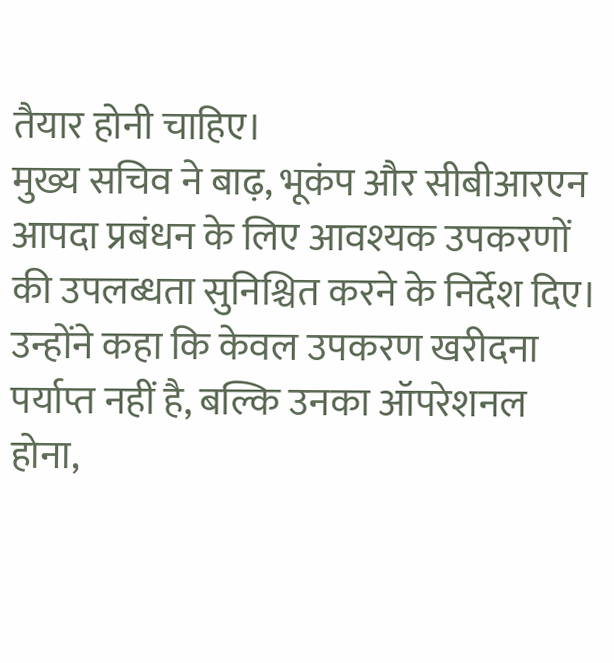तैयार होनी चाहिए।
मुख्य सचिव ने बाढ़, भूकंप और सीबीआरएन आपदा प्रबंधन के लिए आवश्यक उपकरणों की उपलब्धता सुनिश्चित करने के निर्देश दिए। उन्होंने कहा कि केवल उपकरण खरीदना पर्याप्त नहीं है, बल्कि उनका ऑपरेशनल होना,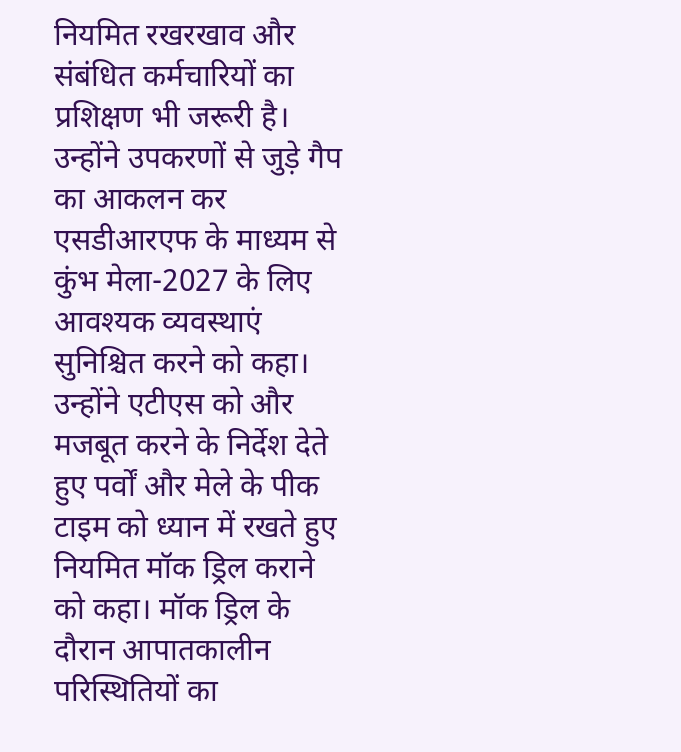नियमित रखरखाव और संबंधित कर्मचारियों का प्रशिक्षण भी जरूरी है। उन्होंने उपकरणों से जुड़े गैप का आकलन कर एसडीआरएफ के माध्यम से कुंभ मेला-2027 के लिए आवश्यक व्यवस्थाएं सुनिश्चित करने को कहा।
उन्होंने एटीएस को और मजबूत करने के निर्देश देते हुए पर्वों और मेले के पीक टाइम को ध्यान में रखते हुए नियमित मॉक ड्रिल कराने को कहा। मॉक ड्रिल के दौरान आपातकालीन परिस्थितियों का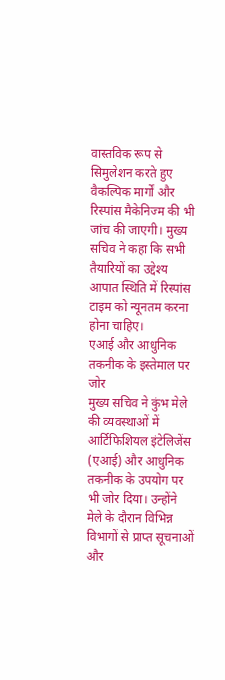वास्तविक रूप से सिमुलेशन करते हुए वैकल्पिक मार्गों और रिस्पांस मैकेनिज्म की भी जांच की जाएगी। मुख्य सचिव ने कहा कि सभी तैयारियों का उद्देश्य आपात स्थिति में रिस्पांस टाइम को न्यूनतम करना होना चाहिए।
एआई और आधुनिक तकनीक के इस्तेमाल पर जोर
मुख्य सचिव ने कुंभ मेले की व्यवस्थाओं में आर्टिफिशियल इंटेलिजेंस (एआई) और आधुनिक तकनीक के उपयोग पर भी जोर दिया। उन्होंने मेले के दौरान विभिन्न विभागों से प्राप्त सूचनाओं और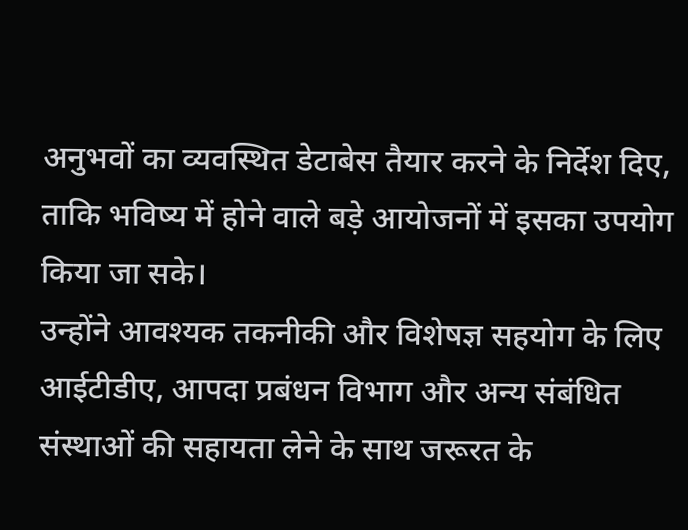अनुभवों का व्यवस्थित डेटाबेस तैयार करने के निर्देश दिए, ताकि भविष्य में होने वाले बड़े आयोजनों में इसका उपयोग किया जा सके।
उन्होंने आवश्यक तकनीकी और विशेषज्ञ सहयोग के लिए आईटीडीए, आपदा प्रबंधन विभाग और अन्य संबंधित संस्थाओं की सहायता लेने के साथ जरूरत के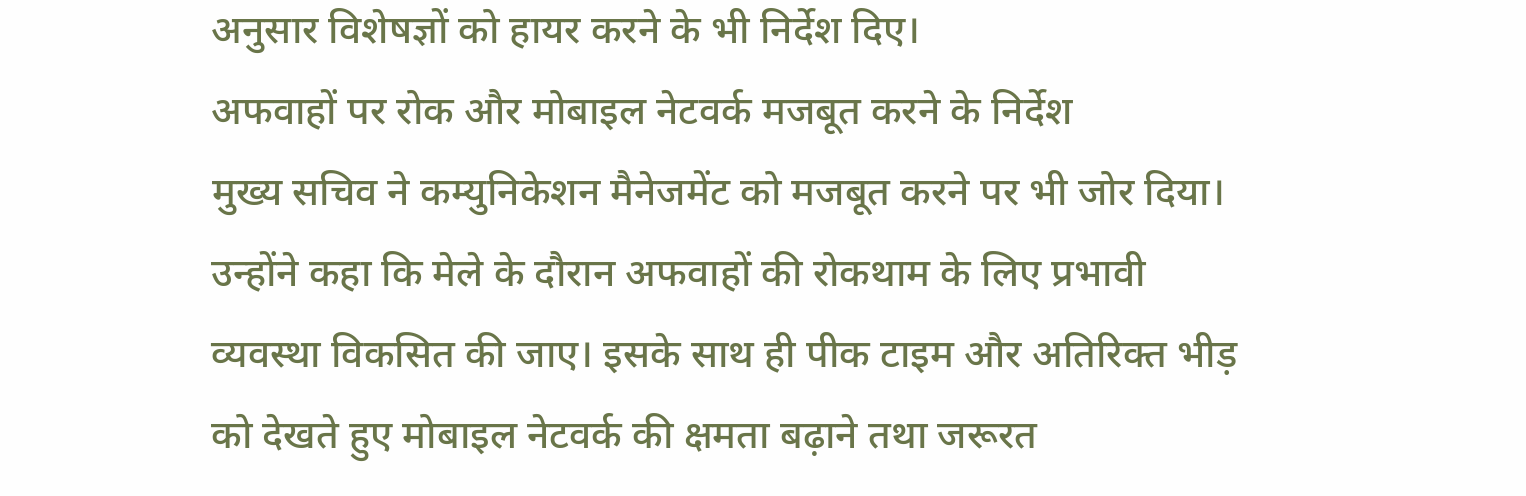अनुसार विशेषज्ञों को हायर करने के भी निर्देश दिए।
अफवाहों पर रोक और मोबाइल नेटवर्क मजबूत करने के निर्देश
मुख्य सचिव ने कम्युनिकेशन मैनेजमेंट को मजबूत करने पर भी जोर दिया। उन्होंने कहा कि मेले के दौरान अफवाहों की रोकथाम के लिए प्रभावी व्यवस्था विकसित की जाए। इसके साथ ही पीक टाइम और अतिरिक्त भीड़ को देखते हुए मोबाइल नेटवर्क की क्षमता बढ़ाने तथा जरूरत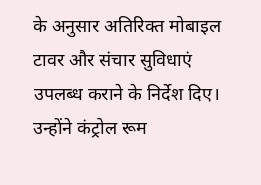के अनुसार अतिरिक्त मोबाइल टावर और संचार सुविधाएं उपलब्ध कराने के निर्देश दिए।
उन्होंने कंट्रोल रूम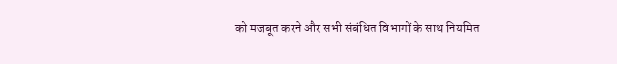को मजबूत करने और सभी संबंधित विभागों के साथ नियमित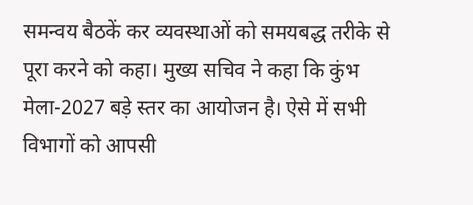समन्वय बैठकें कर व्यवस्थाओं को समयबद्ध तरीके से पूरा करने को कहा। मुख्य सचिव ने कहा कि कुंभ मेला-2027 बड़े स्तर का आयोजन है। ऐसे में सभी विभागों को आपसी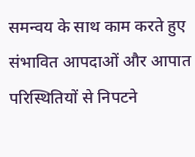समन्वय के साथ काम करते हुए संभावित आपदाओं और आपात परिस्थितियों से निपटने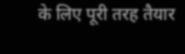के लिए पूरी तरह तैयार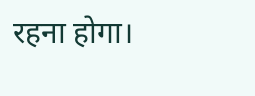रहना होगा।